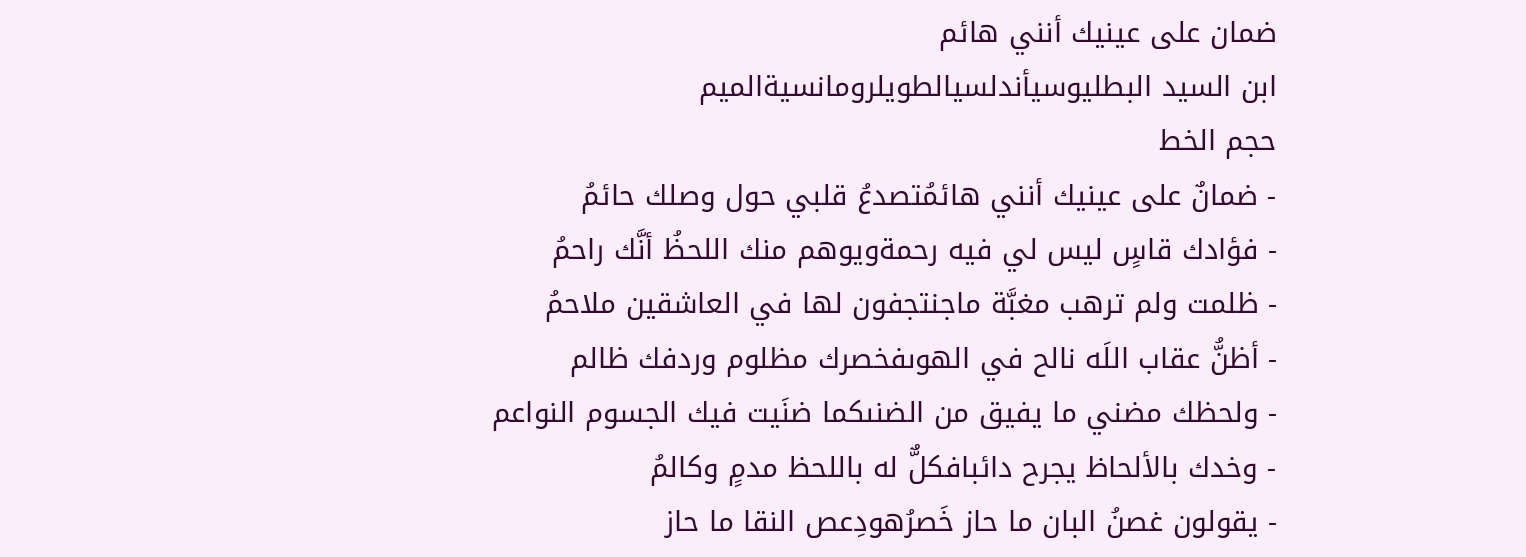ضمان على عينيك أنني هائم
ابن السيد البطليوسيأندلسيالطويلرومانسيةالميم
حجم الخط
- ضمانٌ على عينيك أنني هائمُتصدعُ قلبي حول وصلك حائمُ
- فؤادك قاسٍ ليس لي فيه رحمةويوهم منك اللحظُ أنَّك راحمُ
- ظلمت ولم ترهب مغبَّة ماجنتجفون لها في العاشقين ملاحمُ
- أظنُّ عقاب اللَه نالح في الهوىفخصرك مظلوم وردفك ظالم
- ولحظك مضني ما يفيق من الضنىكما ضنَيت فيك الجسوم النواعم
- وخدك بالألحاظ يجرح دائبافكلٌّ له باللحظ مدمٍ وكالمُ
- يقولون غصنُ البان ما حاز خَصرُهودِعص النقا ما حاز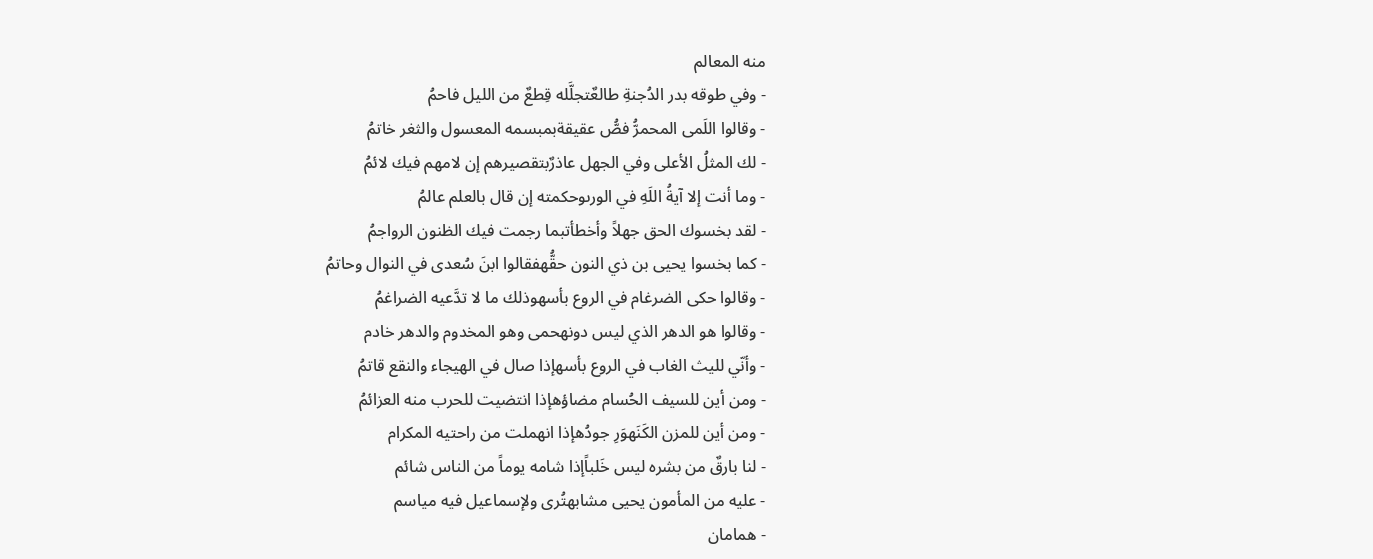منه المعالم
- وفي طوقه بدر الدُجنةِ طالعٌتجلَّله قِطعٌ من الليل فاحمُ
- وقالوا اللَمى المحمرُّ فصُّ عقيقةبمبسمه المعسول والثغر خاتمُ
- لك المثلُ الأعلى وفي الجهل عاذرٌبتقصيرهم إن لامهم فيك لائمُ
- وما أنت إلا آيةُ اللَهِ في الورىوحكمته إن قال بالعلم عالمُ
- لقد بخسوك الحق جهلاً وأخطأتبما رجمت فيك الظنون الرواجمُ
- كما بخسوا يحيى بن ذي النون حقُّهفقالوا ابنَ سُعدى في النوال وحاتمُ
- وقالوا حكى الضرغام في الروع بأسهوذلك ما لا تدَّعيه الضراغمُ
- وقالوا هو الدهر الذي ليس دونهحمى وهو المخدوم والدهر خادم
- وأنّي لليث الغاب في الروع بأسهإذا صال في الهيجاء والنقع قاتمُ
- ومن أين للسيف الحُسام مضاؤهإذا انتضيت للحرب منه العزائمُ
- ومن أين للمزن الكَنَهوَرِ جودُهإذا انهملت من راحتيه المكرام
- لنا بارقٌ من بشره ليس خَلباًإذا شامه يوماً من الناس شائم
- عليه من المأمون يحيى مشابهتُرى ولإسماعيل فيه مياسم
- همامان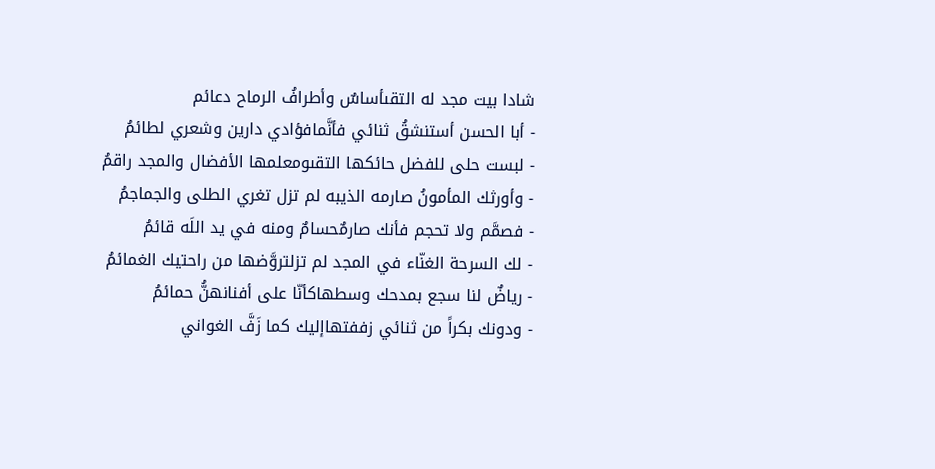شادا بيت مجد له التقىأساسٌ وأطرافُ الرماح دعائم
- أبا الحسن أستنشقُ ثنائي فأنَّمافؤادي دارين وشعري لطائمُ
- لبست حلى للفضل حائكها التقىومعلمها الأفضال والمجد راقمُ
- وأورثك المأمونُ صارمه الذيبه لم تزل تغري الطلى والجماجمُ
- فصمَّم ولا تحجم فأنك صارمٌحسامٌ ومنه في يد اللَه قائمُ
- لك السرحة الغنّاء في المجد لم تزلتروَّضها من راحتيك الغمائمُ
- رياضٌ لنا سجع بمدحك وسطهاكأنّا على أفنانهنُّ حمائمُ
- ودونك بكراً من ثنائي زففتهاإليك كما زَفَّ الغواني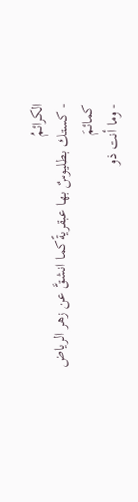الكرائمُ
- كستك بطليوسٌ بها عبقريةًكما انشقَّ عن زهر الرياض كمائمَ
- وما أنت ذو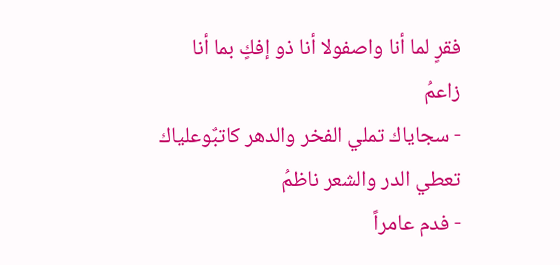فقرٍ لما أنا واصفولا أنا ذو إفكٍ بما أنا زاعمُ
- سجاياك تملي الفخر والدهر كاتبٌوعلياك تعطي الدر والشعر ناظمُ
- فدم عامراً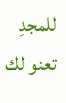للمجدِ تعنو لك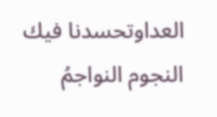العداوتحسدنا فيك النجوم النواجمُ